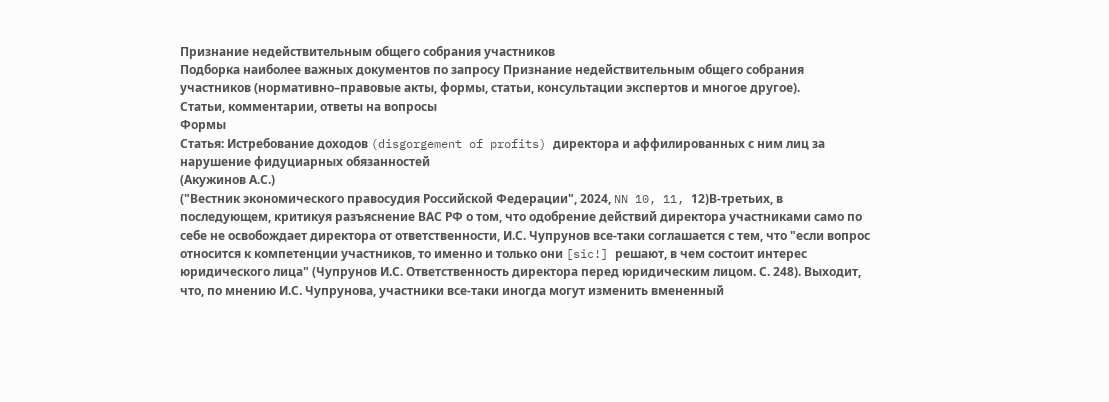Признание недействительным общего собрания участников
Подборка наиболее важных документов по запросу Признание недействительным общего собрания участников (нормативно–правовые акты, формы, статьи, консультации экспертов и многое другое).
Статьи, комментарии, ответы на вопросы
Формы
Статья: Истребование доходов (disgorgement of profits) директора и аффилированных с ним лиц за нарушение фидуциарных обязанностей
(Акужинов А.С.)
("Вестник экономического правосудия Российской Федерации", 2024, NN 10, 11, 12)В-третьих, в последующем, критикуя разъяснение ВАС РФ о том, что одобрение действий директора участниками само по себе не освобождает директора от ответственности, И.С. Чупрунов все-таки соглашается с тем, что "если вопрос относится к компетенции участников, то именно и только они [sic!] решают, в чем состоит интерес юридического лица" (Чупрунов И.С. Ответственность директора перед юридическим лицом. С. 248). Выходит, что, по мнению И.С. Чупрунова, участники все-таки иногда могут изменить вмененный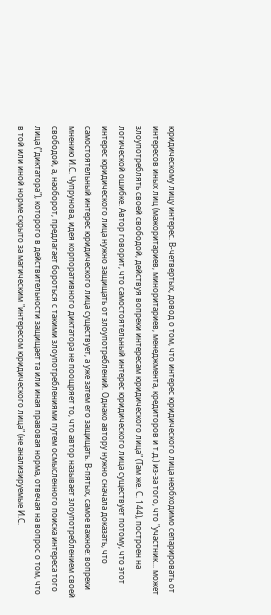юридическому лицу интерес. В-четвертых, довод о том, что интерес юридического лица необходимо сепарировать от интересов иных лиц (мажоритариев, миноритариев, менеджмента, кредиторов и т.д.) из-за того, что "участник... может злоупотреблять своей свободой, действуя вопреки интересам юридического лица" (Там же. С. 144), построен на логической ошибке. Автор говорит, что самостоятельный интерес юридического лица существует потому, что этот интерес юридического лица нужно защищать от злоупотреблений. Однако автору нужно сначала доказать, что самостоятельный интерес юридического лица существует, а уже затем его защищать. В-пятых, самое важное: вопреки мнению И.С. Чупрунова, идея корпоративного диктатора не поощряет то, что автор называет злоупотреблением своей свободой, а, наоборот, предлагает бороться с такими злоупотреблениями путем осмысленного поиска интереса того лица ("диктатора"), которого в действительности защищает та или иная правовая норма, отвечая на вопрос о том, что в той или иной норме скрыто за магическим "интересом юридического лица" (не анализируемые И.С.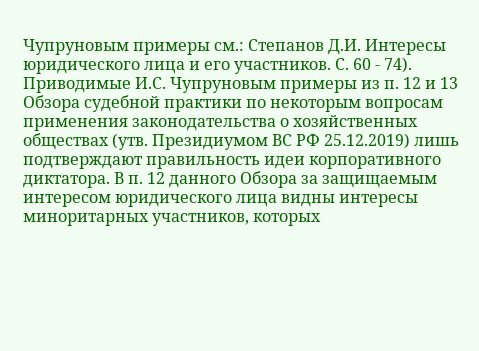Чупруновым примеры см.: Степанов Д.И. Интересы юридического лица и его участников. С. 60 - 74). Приводимые И.С. Чупруновым примеры из п. 12 и 13 Обзора судебной практики по некоторым вопросам применения законодательства о хозяйственных обществах (утв. Президиумом ВС РФ 25.12.2019) лишь подтверждают правильность идеи корпоративного диктатора. В п. 12 данного Обзора за защищаемым интересом юридического лица видны интересы миноритарных участников, которых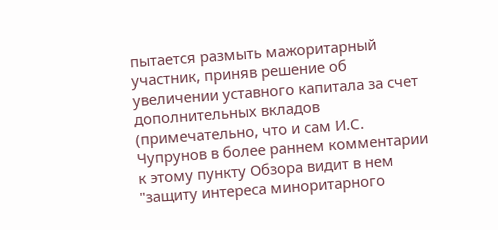пытается размыть мажоритарный участник, приняв решение об увеличении уставного капитала за счет дополнительных вкладов (примечательно, что и сам И.С. Чупрунов в более раннем комментарии к этому пункту Обзора видит в нем "защиту интереса миноритарного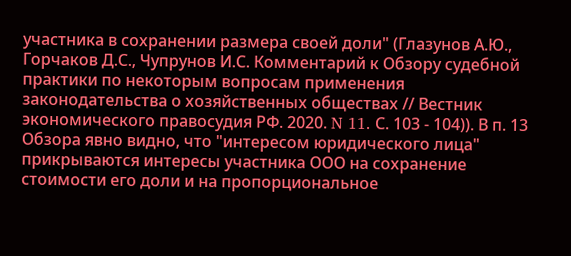участника в сохранении размера своей доли" (Глазунов А.Ю., Горчаков Д.С., Чупрунов И.С. Комментарий к Обзору судебной практики по некоторым вопросам применения законодательства о хозяйственных обществах // Вестник экономического правосудия РФ. 2020. N 11. С. 103 - 104)). В п. 13 Обзора явно видно, что "интересом юридического лица" прикрываются интересы участника ООО на сохранение стоимости его доли и на пропорциональное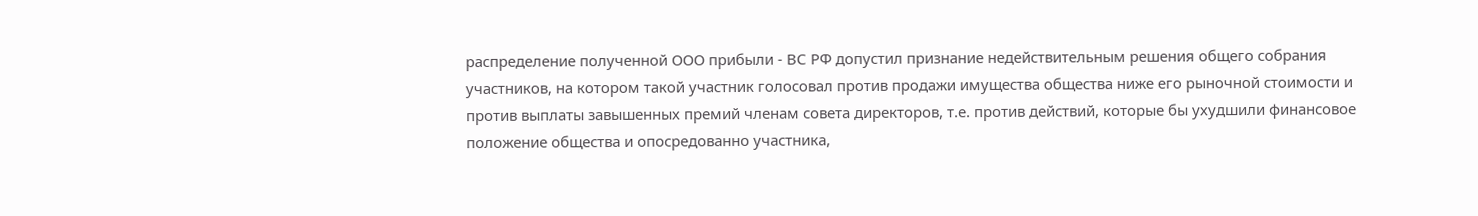распределение полученной ООО прибыли - ВС РФ допустил признание недействительным решения общего собрания участников, на котором такой участник голосовал против продажи имущества общества ниже его рыночной стоимости и против выплаты завышенных премий членам совета директоров, т.е. против действий, которые бы ухудшили финансовое положение общества и опосредованно участника,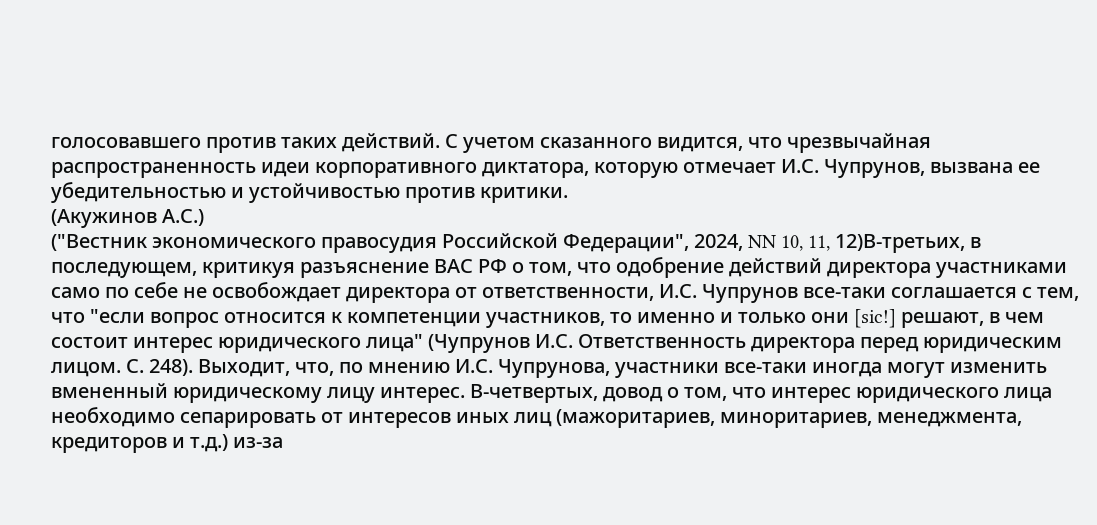голосовавшего против таких действий. С учетом сказанного видится, что чрезвычайная распространенность идеи корпоративного диктатора, которую отмечает И.С. Чупрунов, вызвана ее убедительностью и устойчивостью против критики.
(Акужинов А.С.)
("Вестник экономического правосудия Российской Федерации", 2024, NN 10, 11, 12)В-третьих, в последующем, критикуя разъяснение ВАС РФ о том, что одобрение действий директора участниками само по себе не освобождает директора от ответственности, И.С. Чупрунов все-таки соглашается с тем, что "если вопрос относится к компетенции участников, то именно и только они [sic!] решают, в чем состоит интерес юридического лица" (Чупрунов И.С. Ответственность директора перед юридическим лицом. С. 248). Выходит, что, по мнению И.С. Чупрунова, участники все-таки иногда могут изменить вмененный юридическому лицу интерес. В-четвертых, довод о том, что интерес юридического лица необходимо сепарировать от интересов иных лиц (мажоритариев, миноритариев, менеджмента, кредиторов и т.д.) из-за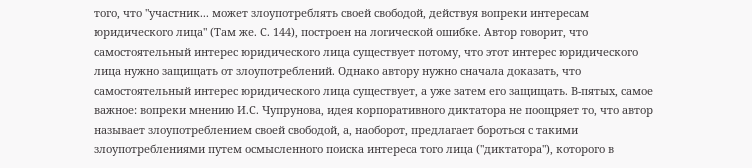того, что "участник... может злоупотреблять своей свободой, действуя вопреки интересам юридического лица" (Там же. С. 144), построен на логической ошибке. Автор говорит, что самостоятельный интерес юридического лица существует потому, что этот интерес юридического лица нужно защищать от злоупотреблений. Однако автору нужно сначала доказать, что самостоятельный интерес юридического лица существует, а уже затем его защищать. В-пятых, самое важное: вопреки мнению И.С. Чупрунова, идея корпоративного диктатора не поощряет то, что автор называет злоупотреблением своей свободой, а, наоборот, предлагает бороться с такими злоупотреблениями путем осмысленного поиска интереса того лица ("диктатора"), которого в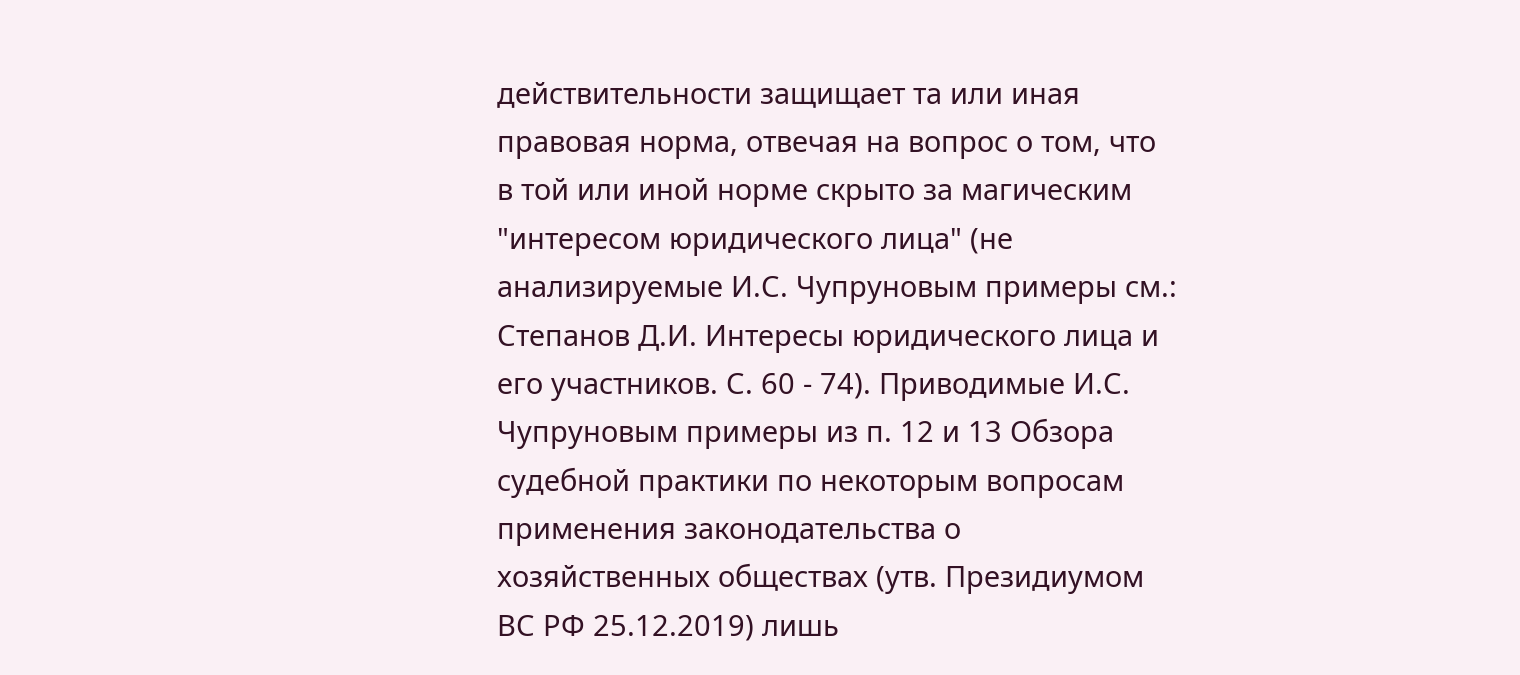действительности защищает та или иная правовая норма, отвечая на вопрос о том, что в той или иной норме скрыто за магическим "интересом юридического лица" (не анализируемые И.С. Чупруновым примеры см.: Степанов Д.И. Интересы юридического лица и его участников. С. 60 - 74). Приводимые И.С. Чупруновым примеры из п. 12 и 13 Обзора судебной практики по некоторым вопросам применения законодательства о хозяйственных обществах (утв. Президиумом ВС РФ 25.12.2019) лишь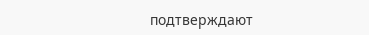подтверждают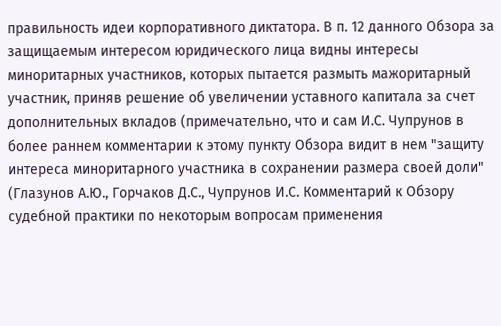правильность идеи корпоративного диктатора. В п. 12 данного Обзора за защищаемым интересом юридического лица видны интересы миноритарных участников, которых пытается размыть мажоритарный участник, приняв решение об увеличении уставного капитала за счет дополнительных вкладов (примечательно, что и сам И.С. Чупрунов в более раннем комментарии к этому пункту Обзора видит в нем "защиту интереса миноритарного участника в сохранении размера своей доли" (Глазунов А.Ю., Горчаков Д.С., Чупрунов И.С. Комментарий к Обзору судебной практики по некоторым вопросам применения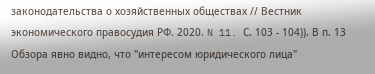законодательства о хозяйственных обществах // Вестник экономического правосудия РФ. 2020. N 11. С. 103 - 104)). В п. 13 Обзора явно видно, что "интересом юридического лица"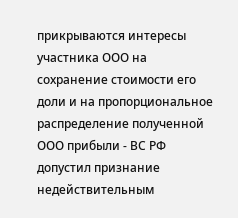прикрываются интересы участника ООО на сохранение стоимости его доли и на пропорциональное распределение полученной ООО прибыли - ВС РФ допустил признание недействительным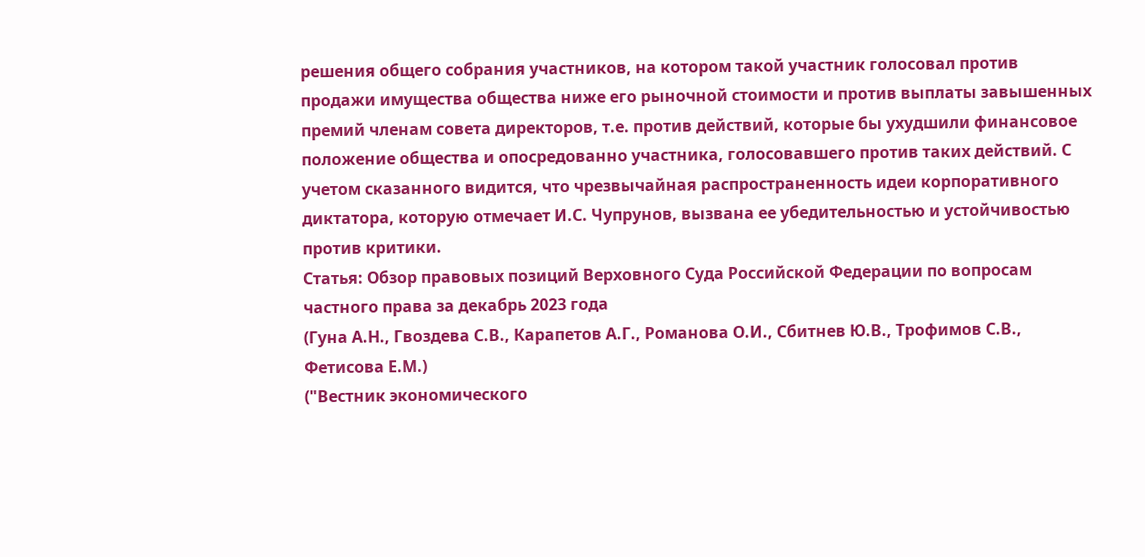решения общего собрания участников, на котором такой участник голосовал против продажи имущества общества ниже его рыночной стоимости и против выплаты завышенных премий членам совета директоров, т.е. против действий, которые бы ухудшили финансовое положение общества и опосредованно участника, голосовавшего против таких действий. С учетом сказанного видится, что чрезвычайная распространенность идеи корпоративного диктатора, которую отмечает И.С. Чупрунов, вызвана ее убедительностью и устойчивостью против критики.
Статья: Обзор правовых позиций Верховного Суда Российской Федерации по вопросам частного права за декабрь 2023 года
(Гуна А.Н., Гвоздева С.В., Карапетов А.Г., Романова О.И., Сбитнев Ю.В., Трофимов С.В., Фетисова Е.М.)
("Вестник экономического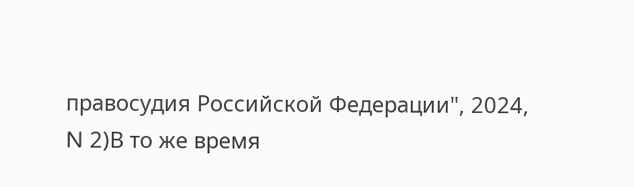правосудия Российской Федерации", 2024, N 2)В то же время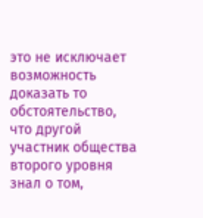это не исключает возможность доказать то обстоятельство, что другой участник общества второго уровня знал о том,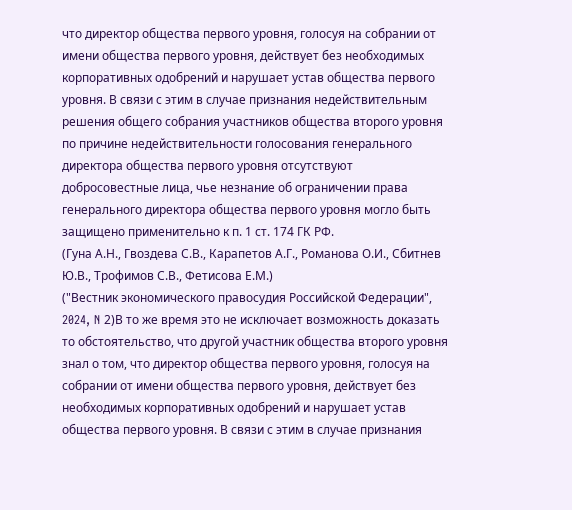что директор общества первого уровня, голосуя на собрании от имени общества первого уровня, действует без необходимых корпоративных одобрений и нарушает устав общества первого уровня. В связи с этим в случае признания недействительным решения общего собрания участников общества второго уровня по причине недействительности голосования генерального директора общества первого уровня отсутствуют добросовестные лица, чье незнание об ограничении права генерального директора общества первого уровня могло быть защищено применительно к п. 1 ст. 174 ГК РФ.
(Гуна А.Н., Гвоздева С.В., Карапетов А.Г., Романова О.И., Сбитнев Ю.В., Трофимов С.В., Фетисова Е.М.)
("Вестник экономического правосудия Российской Федерации", 2024, N 2)В то же время это не исключает возможность доказать то обстоятельство, что другой участник общества второго уровня знал о том, что директор общества первого уровня, голосуя на собрании от имени общества первого уровня, действует без необходимых корпоративных одобрений и нарушает устав общества первого уровня. В связи с этим в случае признания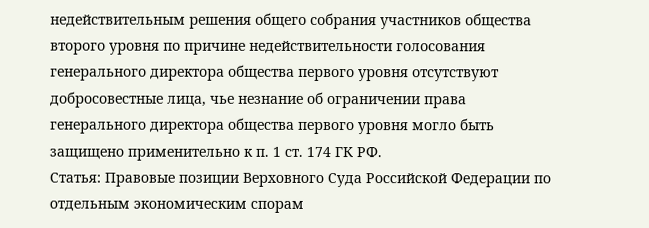недействительным решения общего собрания участников общества второго уровня по причине недействительности голосования генерального директора общества первого уровня отсутствуют добросовестные лица, чье незнание об ограничении права генерального директора общества первого уровня могло быть защищено применительно к п. 1 ст. 174 ГК РФ.
Статья: Правовые позиции Верховного Суда Российской Федерации по отдельным экономическим спорам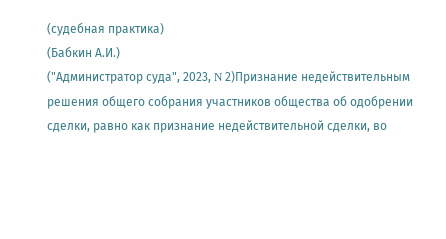(судебная практика)
(Бабкин А.И.)
("Администратор суда", 2023, N 2)Признание недействительным решения общего собрания участников общества об одобрении сделки, равно как признание недействительной сделки, во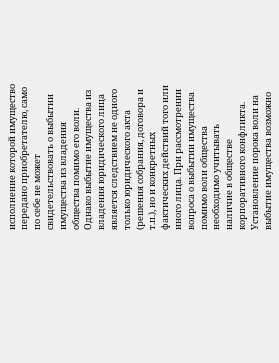исполнение которой имущество передано приобретателю, само по себе не может свидетельствовать о выбытии имущества из владения общества помимо его воли. Однако выбытие имущества из владения юридического лица является следствием не одного только юридического акта (решения собрания, договора и т.п.), но и конкретных фактических действий того или иного лица. При рассмотрении вопроса о выбытии имущества помимо воли общества необходимо учитывать наличие в обществе корпоративного конфликта. Установление порока воли на выбытие имущества возможно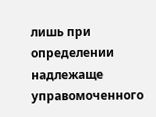лишь при определении надлежаще управомоченного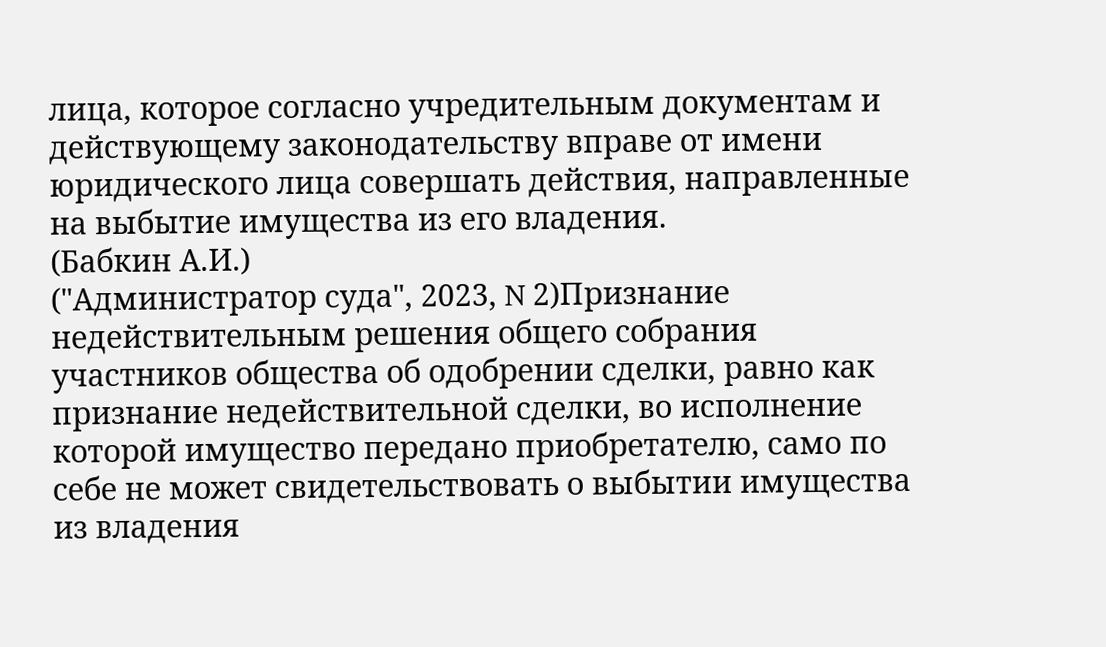лица, которое согласно учредительным документам и действующему законодательству вправе от имени юридического лица совершать действия, направленные на выбытие имущества из его владения.
(Бабкин А.И.)
("Администратор суда", 2023, N 2)Признание недействительным решения общего собрания участников общества об одобрении сделки, равно как признание недействительной сделки, во исполнение которой имущество передано приобретателю, само по себе не может свидетельствовать о выбытии имущества из владения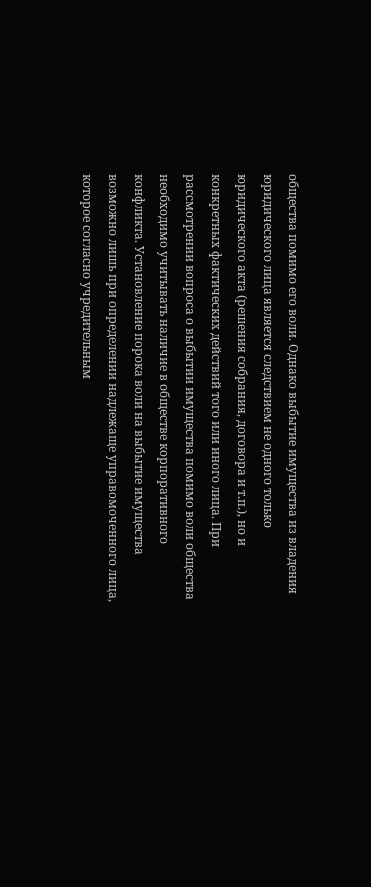общества помимо его воли. Однако выбытие имущества из владения юридического лица является следствием не одного только юридического акта (решения собрания, договора и т.п.), но и конкретных фактических действий того или иного лица. При рассмотрении вопроса о выбытии имущества помимо воли общества необходимо учитывать наличие в обществе корпоративного конфликта. Установление порока воли на выбытие имущества возможно лишь при определении надлежаще управомоченного лица, которое согласно учредительным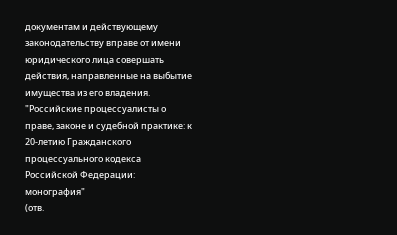документам и действующему законодательству вправе от имени юридического лица совершать действия, направленные на выбытие имущества из его владения.
"Российские процессуалисты о праве, законе и судебной практике: к 20-летию Гражданского процессуального кодекса Российской Федерации: монография"
(отв.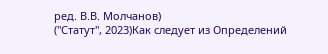ред. В.В. Молчанов)
("Статут", 2023)Как следует из Определений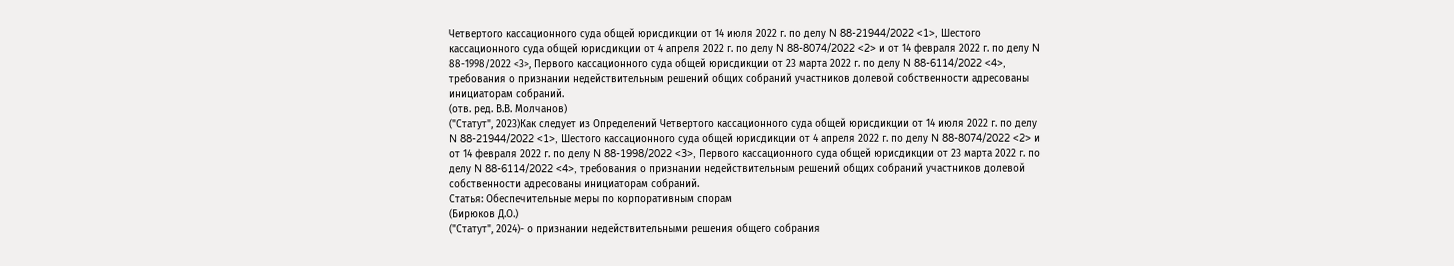Четвертого кассационного суда общей юрисдикции от 14 июля 2022 г. по делу N 88-21944/2022 <1>, Шестого кассационного суда общей юрисдикции от 4 апреля 2022 г. по делу N 88-8074/2022 <2> и от 14 февраля 2022 г. по делу N 88-1998/2022 <3>, Первого кассационного суда общей юрисдикции от 23 марта 2022 г. по делу N 88-6114/2022 <4>, требования о признании недействительным решений общих собраний участников долевой собственности адресованы инициаторам собраний.
(отв. ред. В.В. Молчанов)
("Статут", 2023)Как следует из Определений Четвертого кассационного суда общей юрисдикции от 14 июля 2022 г. по делу N 88-21944/2022 <1>, Шестого кассационного суда общей юрисдикции от 4 апреля 2022 г. по делу N 88-8074/2022 <2> и от 14 февраля 2022 г. по делу N 88-1998/2022 <3>, Первого кассационного суда общей юрисдикции от 23 марта 2022 г. по делу N 88-6114/2022 <4>, требования о признании недействительным решений общих собраний участников долевой собственности адресованы инициаторам собраний.
Статья: Обеспечительные меры по корпоративным спорам
(Бирюков Д.О.)
("Статут", 2024)- о признании недействительными решения общего собрания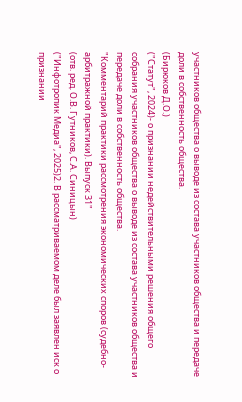участников общества о выводе из состава участников общества и передаче доли в собственность общества.
(Бирюков Д.О.)
("Статут", 2024)- о признании недействительными решения общего собрания участников общества о выводе из состава участников общества и передаче доли в собственность общества.
"Комментарий практики рассмотрения экономических споров (судебно-арбитражной практики). Выпуск 31"
(отв. ред. О.В. Гутников, С.А. Синицын)
("Инфотропик Медиа", 2025)2. В рассматриваемом деле был заявлен иск о признании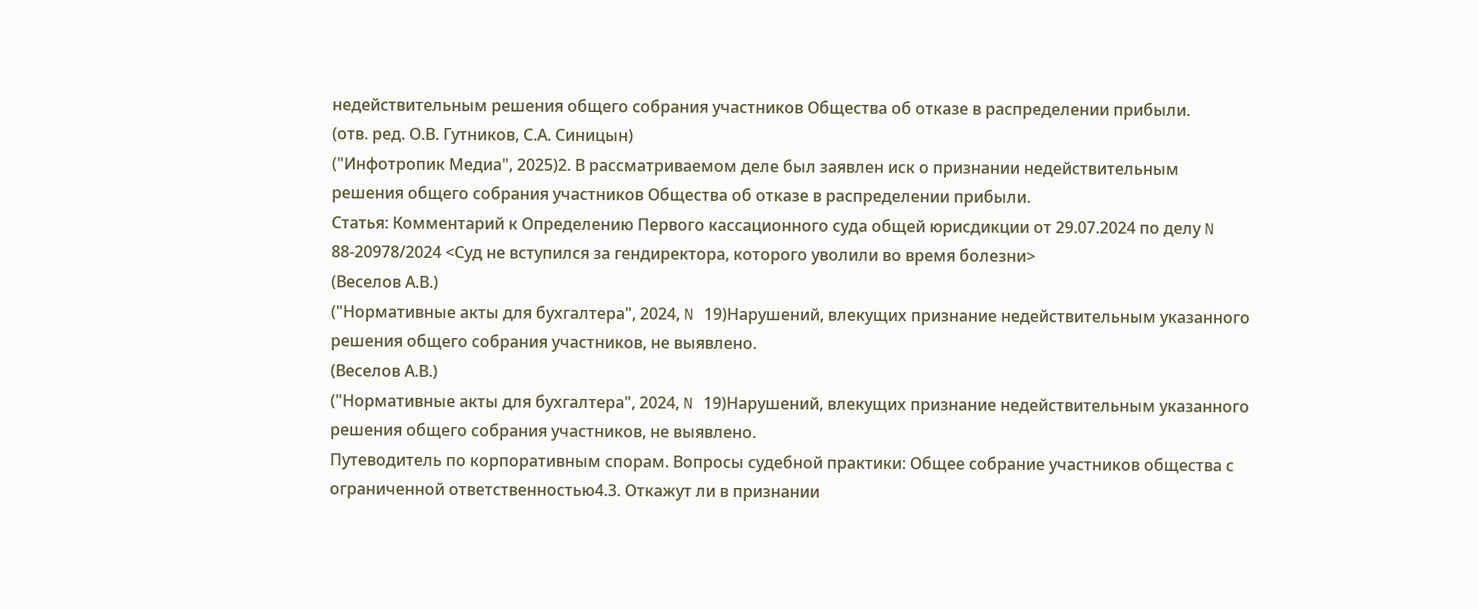недействительным решения общего собрания участников Общества об отказе в распределении прибыли.
(отв. ред. О.В. Гутников, С.А. Синицын)
("Инфотропик Медиа", 2025)2. В рассматриваемом деле был заявлен иск о признании недействительным решения общего собрания участников Общества об отказе в распределении прибыли.
Статья: Комментарий к Определению Первого кассационного суда общей юрисдикции от 29.07.2024 по делу N 88-20978/2024 <Суд не вступился за гендиректора, которого уволили во время болезни>
(Веселов А.В.)
("Нормативные акты для бухгалтера", 2024, N 19)Нарушений, влекущих признание недействительным указанного решения общего собрания участников, не выявлено.
(Веселов А.В.)
("Нормативные акты для бухгалтера", 2024, N 19)Нарушений, влекущих признание недействительным указанного решения общего собрания участников, не выявлено.
Путеводитель по корпоративным спорам. Вопросы судебной практики: Общее собрание участников общества с ограниченной ответственностью4.3. Откажут ли в признании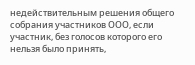недействительным решения общего собрания участников ООО, если участник, без голосов которого его нельзя было принять,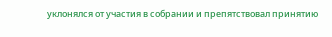уклонялся от участия в собрании и препятствовал принятию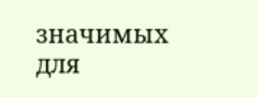значимых для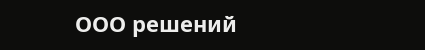ООО решений